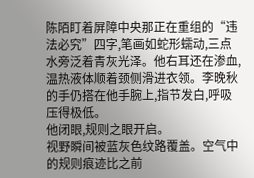陈陌盯着屏障中央那正在重组的“违法必究”四字,笔画如蛇形蠕动,三点水旁泛着青灰光泽。他右耳还在渗血,温热液体顺着颈侧滑进衣领。李晚秋的手仍搭在他手腕上,指节发白,呼吸压得极低。
他闭眼,规则之眼开启。
视野瞬间被蓝灰色纹路覆盖。空气中的规则痕迹比之前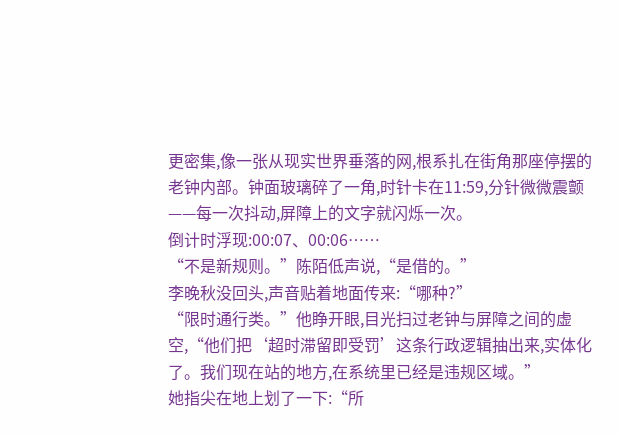更密集,像一张从现实世界垂落的网,根系扎在街角那座停摆的老钟内部。钟面玻璃碎了一角,时针卡在11:59,分针微微震颤——每一次抖动,屏障上的文字就闪烁一次。
倒计时浮现:00:07、00:06……
“不是新规则。”陈陌低声说,“是借的。”
李晚秋没回头,声音贴着地面传来:“哪种?”
“限时通行类。”他睁开眼,目光扫过老钟与屏障之间的虚空,“他们把‘超时滞留即受罚’这条行政逻辑抽出来,实体化了。我们现在站的地方,在系统里已经是违规区域。”
她指尖在地上划了一下:“所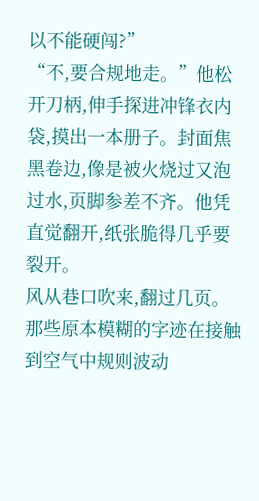以不能硬闯?”
“不,要合规地走。”他松开刀柄,伸手探进冲锋衣内袋,摸出一本册子。封面焦黑卷边,像是被火烧过又泡过水,页脚参差不齐。他凭直觉翻开,纸张脆得几乎要裂开。
风从巷口吹来,翻过几页。那些原本模糊的字迹在接触到空气中规则波动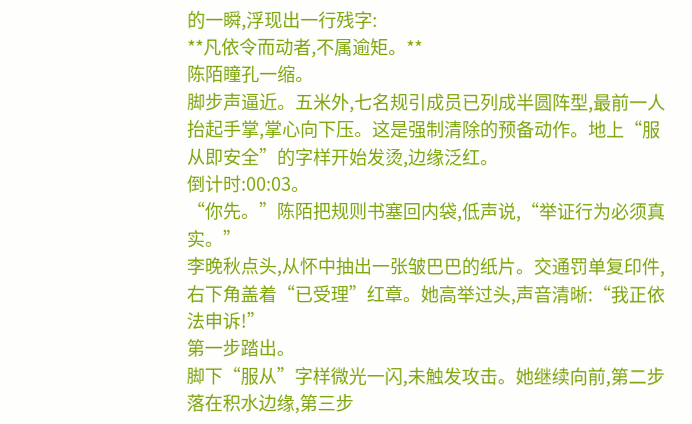的一瞬,浮现出一行残字:
**凡依令而动者,不属逾矩。**
陈陌瞳孔一缩。
脚步声逼近。五米外,七名规引成员已列成半圆阵型,最前一人抬起手掌,掌心向下压。这是强制清除的预备动作。地上“服从即安全”的字样开始发烫,边缘泛红。
倒计时:00:03。
“你先。”陈陌把规则书塞回内袋,低声说,“举证行为必须真实。”
李晚秋点头,从怀中抽出一张皱巴巴的纸片。交通罚单复印件,右下角盖着“已受理”红章。她高举过头,声音清晰:“我正依法申诉!”
第一步踏出。
脚下“服从”字样微光一闪,未触发攻击。她继续向前,第二步落在积水边缘,第三步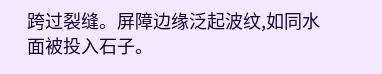跨过裂缝。屏障边缘泛起波纹,如同水面被投入石子。